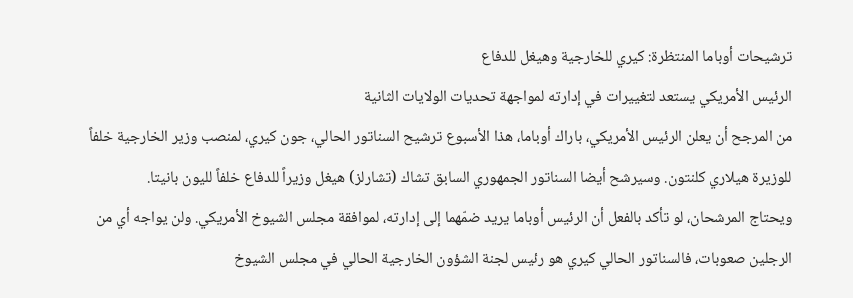ترشيحات أوباما المنتظرة: كيري للخارجية وهيغل للدفاع
الرئيس الأمريكي يستعد لتغييرات في إدارته لمواجهة تحديات الولايات الثانية
من المرجح أن يعلن الرئيس الأمريكي، باراك أوباما، هذا الأسبوع ترشيح السناتور الحالي، جون كيري، لمنصب وزير الخارجية خلفاً للوزيرة هيلاري كلنتون. وسيرشح أيضا السناتور الجمهوري السابق تشاك (تشارلز) هيغل وزيراً للدفاع خلفاً لليون بانيتا.
ويحتاج المرشحان، لو تأكد بالفعل أن الرئيس أوباما يريد ضمّهما إلى إدارته، لموافقة مجلس الشيوخ الأمريكي. ولن يواجه أي من الرجلين صعوبات، فالسناتور الحالي كيري هو رئيس لجنة الشؤون الخارجية الحالي في مجلس الشيوخ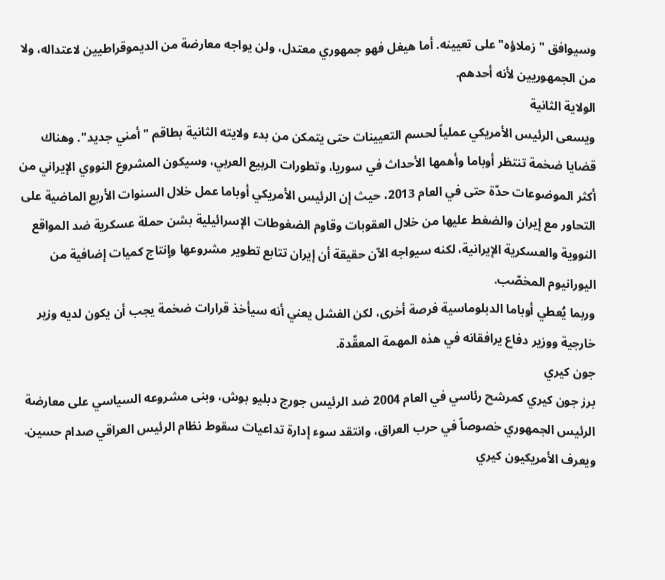وسيوافق "زملاؤه" على تعيينه. أما هيغل فهو جمهوري معتدل، ولن يواجه معارضة من الديموقراطيين لاعتداله، ولا من الجمهوريين لأنه أحدهم.
الولاية الثانية
ويسعى الرئيس الأمريكي عملياً لحسم التعيينات حتى يتمكن من بدء ولايته الثانية بطاقم "أمني جديد". وهناك قضايا ضخمة تنتظر أوباما وأهمها الأحداث في سوريا، وتطورات الربيع العربي، وسيكون المشروع النووي الإيراني من أكثر الموضوعات حدّة حتى في العام 2013، حيث إن الرئيس الأمريكي أوباما عمل خلال السنوات الأربع الماضية على التحاور مع إيران والضغط عليها من خلال العقوبات وقاوم الضغوطات الإسرائيلية بشن حملة عسكرية ضد المواقع النووية والعسكرية الإيرانية، لكنه سيواجه الآن حقيقة أن إيران تتابع تطوير مشروعها وإنتاج كميات إضافية من اليورانيوم المخصّب.
وربما يُعطي أوباما الدبلوماسية فرصة أخرى، لكن الفشل يعني أنه سيأخذ قرارات ضخمة يجب أن يكون لديه وزير خارجية ووزير دفاع يرافقانه في هذه المهمة المعقّدة.
جون كيري
برز جون كيري كمرشح رئاسي في العام 2004 ضد الرئيس جورج دبليو بوش، وبنى مشروعه السياسي على معارضة الرئيس الجمهوري خصوصاً في حرب العراق، وانتقد سوء إدارة تداعيات سقوط نظام الرئيس العراقي صدام حسين.
ويعرف الأمريكيون كيري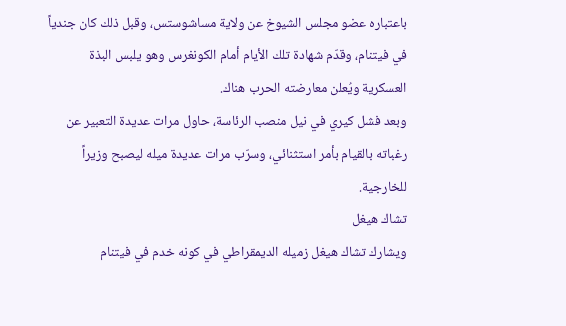باعتباره عضو مجلس الشيوخ عن ولاية مساشوستس، وقبل ذلك كان جندياً في فيتنام، وقدّم شهادة تلك الأيام أمام الكونغرس وهو يلبس البذة العسكرية ويُعلن معارضته الحرب هناك.
وبعد فشل كيري في نيل منصب الرئاسة، حاول مرات عديدة التعبير عن رغباته بالقيام بأمر استثنائي، وسرّب مرات عديدة ميله ليصبح وزيراً للخارجية.
تشاك هيغل
ويشارك تشاك هيغل زميله الديمقراطي في كونه خدم في فيتنام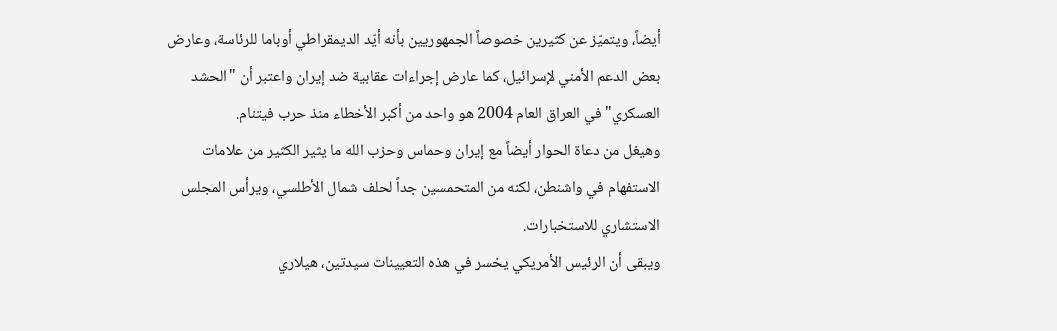أيضاً، ويتميّز عن كثيرين خصوصاً الجمهوريين بأنه أيّد الديمقراطي أوباما للرئاسة، وعارض بعض الدعم الأمني لإسرائيل، كما عارض إجراءات عقابية ضد إيران واعتبر أن "الحشد العسكري" في العراق العام 2004 هو واحد من أكبر الأخطاء منذ حرب فيتنام.
وهيغل من دعاة الحوار أيضاً مع إيران وحماس وحزب الله ما يثير الكثير من علامات الاستفهام في واشنطن، لكنه من المتحمسين جداً لحلف شمال الأطلسي، ويرأس المجلس الاستشاري للاستخبارات.
ويبقى أن الرئيس الأمريكي يخسر في هذه التعيينات سيدتين، هيلاري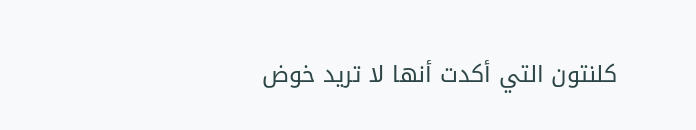كلنتون التي أكدت أنها لا تريد خوض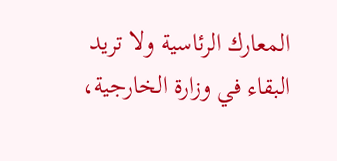المعارك الرئاسية ولا تريد البقاء في وزارة الخارجية،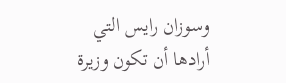وسوزان رايس التي أرادها أن تكون وزيرة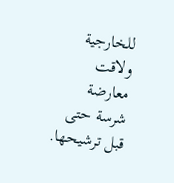للخارجية ولاقت معارضة شرسة حتى قبل ترشيحها.